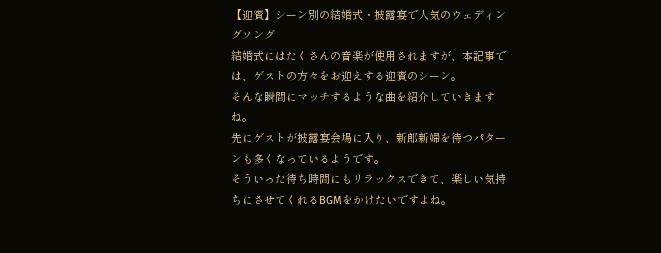【迎賓】シーン別の結婚式・披露宴で人気のウェディングソング
結婚式にはたくさんの音楽が使用されますが、本記事では、ゲストの方々をお迎えする迎賓のシーン。
そんな瞬間にマッチするような曲を紹介していきますね。
先にゲストが披露宴会場に入り、新郎新婦を待つパターンも多くなっているようです。
そういった待ち時間にもリラックスできて、楽しい気持ちにさせてくれるBGMをかけたいですよね。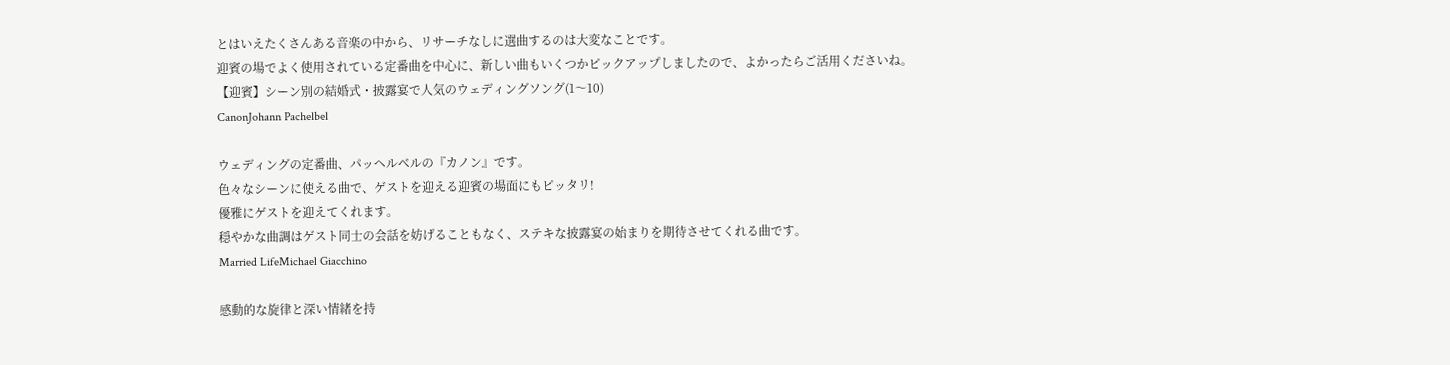とはいえたくさんある音楽の中から、リサーチなしに選曲するのは大変なことです。
迎賓の場でよく使用されている定番曲を中心に、新しい曲もいくつかピックアップしましたので、よかったらご活用くださいね。
【迎賓】シーン別の結婚式・披露宴で人気のウェディングソング(1〜10)
CanonJohann Pachelbel

ウェディングの定番曲、パッヘルベルの『カノン』です。
色々なシーンに使える曲で、ゲストを迎える迎賓の場面にもピッタリ!
優雅にゲストを迎えてくれます。
穏やかな曲調はゲスト同士の会話を妨げることもなく、ステキな披露宴の始まりを期待させてくれる曲です。
Married LifeMichael Giacchino

感動的な旋律と深い情緒を持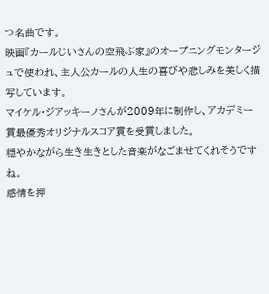つ名曲です。
映画『カールじいさんの空飛ぶ家』のオープニングモンタージュで使われ、主人公カールの人生の喜びや悲しみを美しく描写しています。
マイケル・ジアッキーノさんが2009年に制作し、アカデミー賞最優秀オリジナルスコア賞を受賞しました。
穏やかながら生き生きとした音楽がなごませてくれそうですね。
感情を押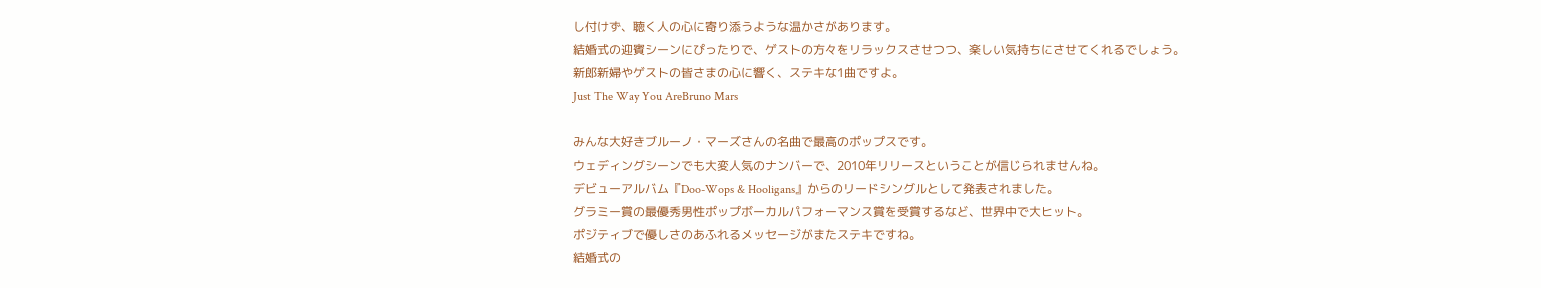し付けず、聴く人の心に寄り添うような温かさがあります。
結婚式の迎賓シーンにぴったりで、ゲストの方々をリラックスさせつつ、楽しい気持ちにさせてくれるでしょう。
新郎新婦やゲストの皆さまの心に響く、ステキな1曲ですよ。
Just The Way You AreBruno Mars

みんな大好きブルーノ・マーズさんの名曲で最高のポップスです。
ウェディングシーンでも大変人気のナンバーで、2010年リリースということが信じられませんね。
デビューアルバム『Doo-Wops & Hooligans』からのリードシングルとして発表されました。
グラミー賞の最優秀男性ポップボーカルパフォーマンス賞を受賞するなど、世界中で大ヒット。
ポジティブで優しさのあふれるメッセージがまたステキですね。
結婚式の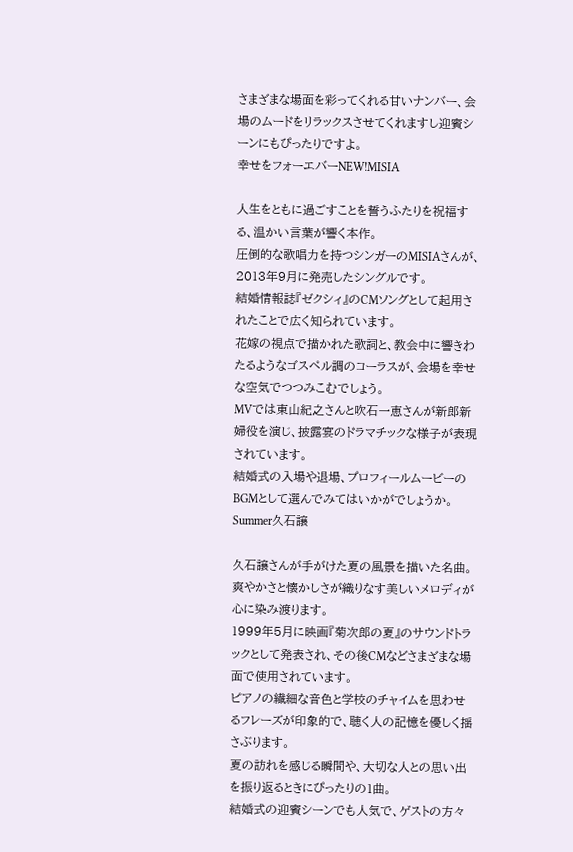さまざまな場面を彩ってくれる甘いナンバー、会場のムードをリラックスさせてくれますし迎賓シーンにもぴったりですよ。
幸せをフォーエバーNEW!MISIA

人生をともに過ごすことを誓うふたりを祝福する、温かい言葉が響く本作。
圧倒的な歌唱力を持つシンガーのMISIAさんが、2013年9月に発売したシングルです。
結婚情報誌『ゼクシィ』のCMソングとして起用されたことで広く知られています。
花嫁の視点で描かれた歌詞と、教会中に響きわたるようなゴスペル調のコーラスが、会場を幸せな空気でつつみこむでしょう。
MVでは東山紀之さんと吹石一恵さんが新郎新婦役を演じ、披露宴のドラマチックな様子が表現されています。
結婚式の入場や退場、プロフィールムービーのBGMとして選んでみてはいかがでしょうか。
Summer久石譲

久石譲さんが手がけた夏の風景を描いた名曲。
爽やかさと懐かしさが織りなす美しいメロディが心に染み渡ります。
1999年5月に映画『菊次郎の夏』のサウンドトラックとして発表され、その後CMなどさまざまな場面で使用されています。
ピアノの繊細な音色と学校のチャイムを思わせるフレーズが印象的で、聴く人の記憶を優しく揺さぶります。
夏の訪れを感じる瞬間や、大切な人との思い出を振り返るときにぴったりの1曲。
結婚式の迎賓シーンでも人気で、ゲストの方々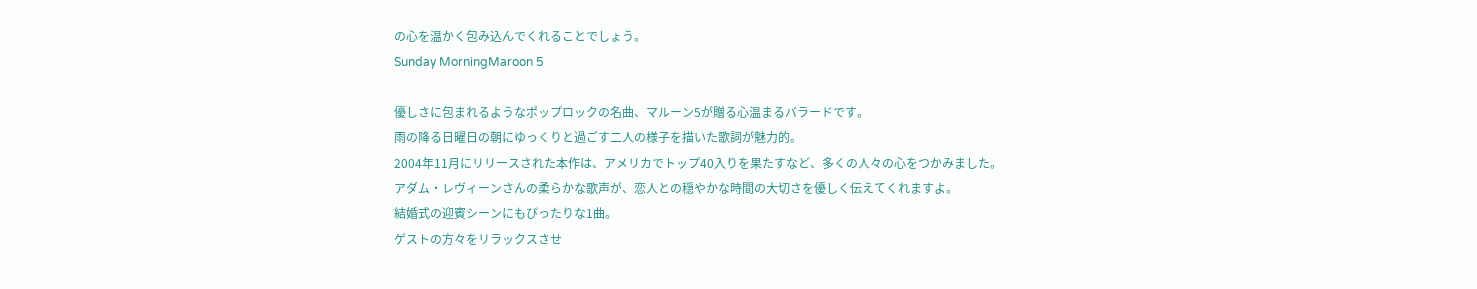の心を温かく包み込んでくれることでしょう。
Sunday MorningMaroon 5

優しさに包まれるようなポップロックの名曲、マルーン5が贈る心温まるバラードです。
雨の降る日曜日の朝にゆっくりと過ごす二人の様子を描いた歌詞が魅力的。
2004年11月にリリースされた本作は、アメリカでトップ40入りを果たすなど、多くの人々の心をつかみました。
アダム・レヴィーンさんの柔らかな歌声が、恋人との穏やかな時間の大切さを優しく伝えてくれますよ。
結婚式の迎賓シーンにもぴったりな1曲。
ゲストの方々をリラックスさせ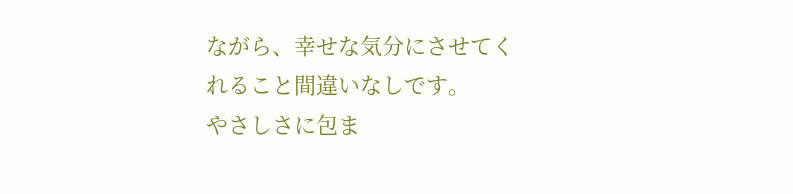ながら、幸せな気分にさせてくれること間違いなしです。
やさしさに包ま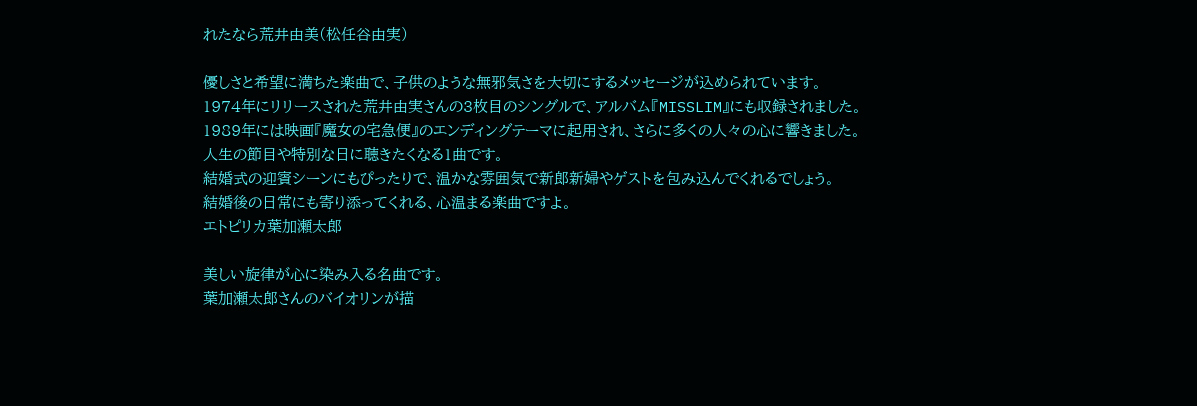れたなら荒井由美(松任谷由実)

優しさと希望に満ちた楽曲で、子供のような無邪気さを大切にするメッセージが込められています。
1974年にリリースされた荒井由実さんの3枚目のシングルで、アルバム『MISSLIM』にも収録されました。
1989年には映画『魔女の宅急便』のエンディングテーマに起用され、さらに多くの人々の心に響きました。
人生の節目や特別な日に聴きたくなる1曲です。
結婚式の迎賓シーンにもぴったりで、温かな雰囲気で新郎新婦やゲストを包み込んでくれるでしょう。
結婚後の日常にも寄り添ってくれる、心温まる楽曲ですよ。
エトピリカ葉加瀬太郎

美しい旋律が心に染み入る名曲です。
葉加瀬太郎さんのバイオリンが描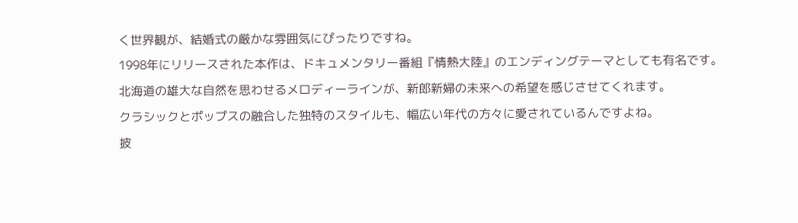く世界観が、結婚式の厳かな雰囲気にぴったりですね。
1998年にリリースされた本作は、ドキュメンタリー番組『情熱大陸』のエンディングテーマとしても有名です。
北海道の雄大な自然を思わせるメロディーラインが、新郎新婦の未来への希望を感じさせてくれます。
クラシックとポップスの融合した独特のスタイルも、幅広い年代の方々に愛されているんですよね。
披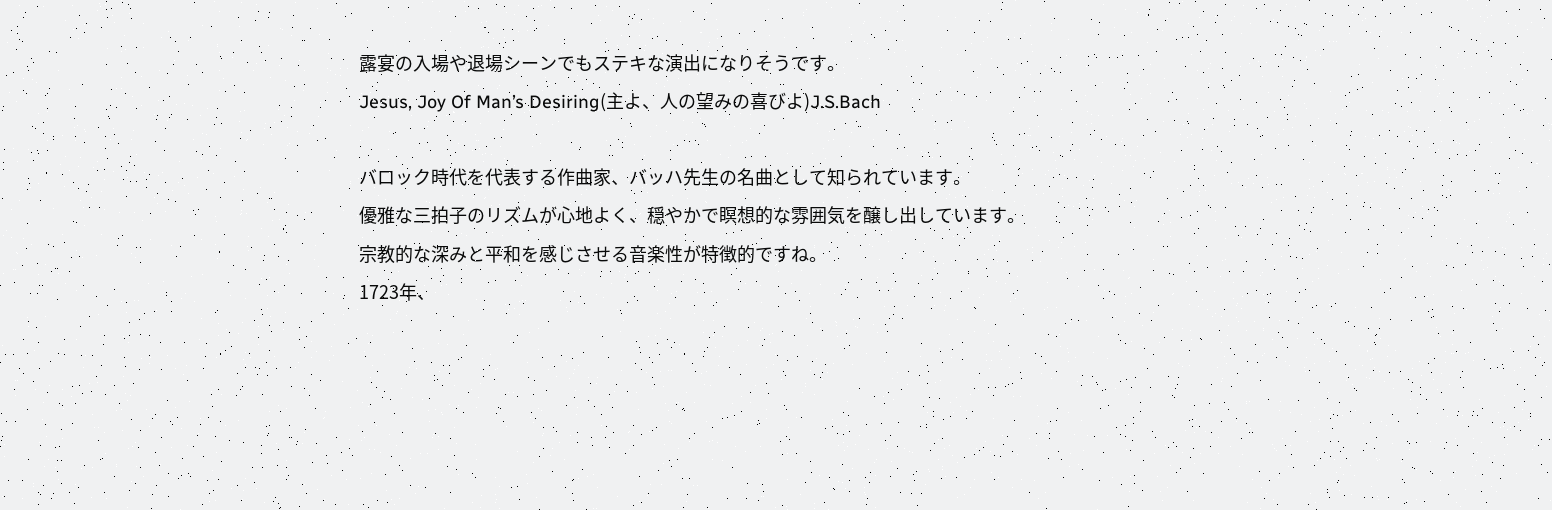露宴の入場や退場シーンでもステキな演出になりそうです。
Jesus, Joy Of Man’s Desiring(主よ、人の望みの喜びよ)J.S.Bach

バロック時代を代表する作曲家、バッハ先生の名曲として知られています。
優雅な三拍子のリズムが心地よく、穏やかで瞑想的な雰囲気を醸し出しています。
宗教的な深みと平和を感じさせる音楽性が特徴的ですね。
1723年、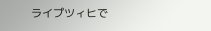ライプツィヒで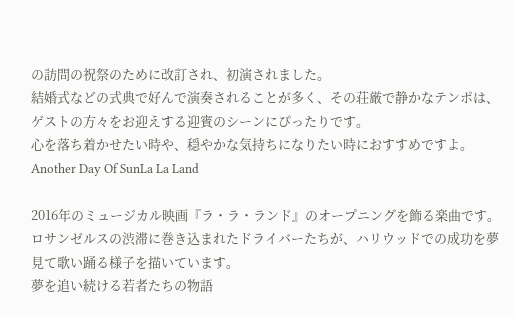の訪問の祝祭のために改訂され、初演されました。
結婚式などの式典で好んで演奏されることが多く、その荘厳で静かなテンポは、ゲストの方々をお迎えする迎賓のシーンにぴったりです。
心を落ち着かせたい時や、穏やかな気持ちになりたい時におすすめですよ。
Another Day Of SunLa La Land

2016年のミュージカル映画『ラ・ラ・ランド』のオープニングを飾る楽曲です。
ロサンゼルスの渋滞に巻き込まれたドライバーたちが、ハリウッドでの成功を夢見て歌い踊る様子を描いています。
夢を追い続ける若者たちの物語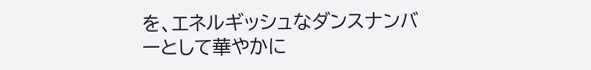を、エネルギッシュなダンスナンバーとして華やかに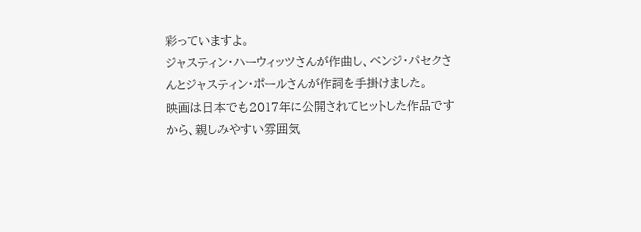彩っていますよ。
ジャスティン・ハーウィッツさんが作曲し、ベンジ・パセクさんとジャスティン・ポールさんが作詞を手掛けました。
映画は日本でも2017年に公開されてヒットした作品ですから、親しみやすい雰囲気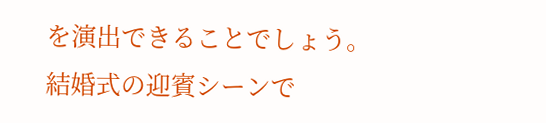を演出できることでしょう。
結婚式の迎賓シーンで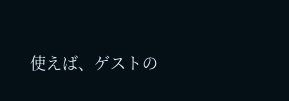使えば、ゲストの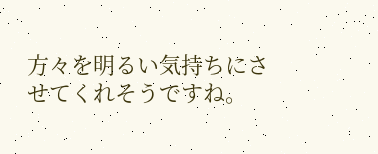方々を明るい気持ちにさせてくれそうですね。